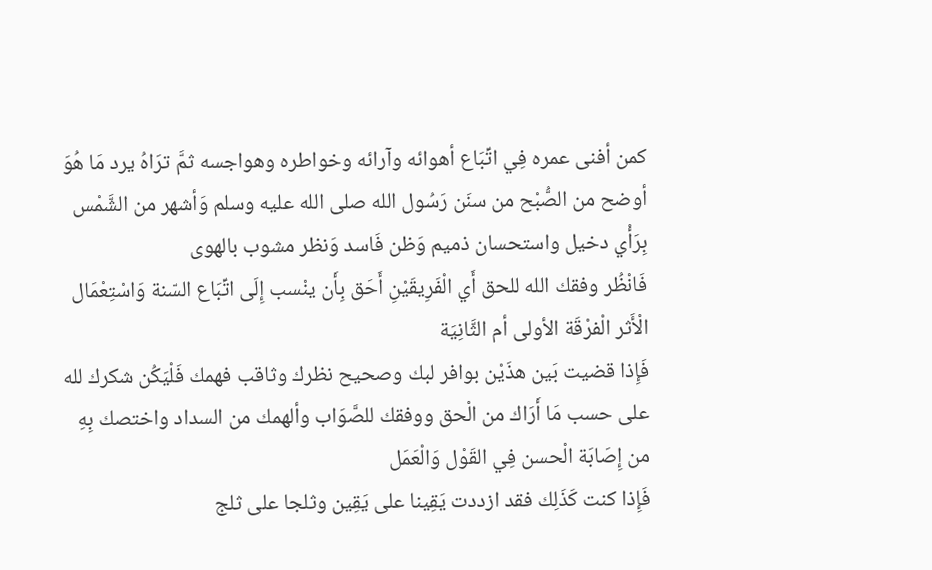كمن أفنى عمره فِي اتِّبَاع أهوائه وآرائه وخواطره وهواجسه ثمَّ ترَاهُ يرد مَا هُوَ أوضح من الصُّبْح من سنَن رَسُول الله صلى الله عليه وسلم وَأشهر من الشَّمْس بِرَأْي دخيل واستحسان ذميم وَظن فَاسد وَنظر مشوب بالهوى
فَانْظُر وفقك الله للحق أَي الْفَرِيقَيْنِ أَحَق بِأَن ينْسب إِلَى اتِّبَاع السّنة وَاسْتِعْمَال الْأَثر الْفرْقَة الأولى أم الثَّانِيَة
فَإِذا قضيت بَين هذَيْن بوافر لبك وصحيح نظرك وثاقب فهمك فَلْيَكُن شكرك لله على حسب مَا أَرَاك من الْحق ووفقك للصَّوَاب وألهمك من السداد واختصك بِهِ من إِصَابَة الْحسن فِي القَوْل وَالْعَمَل
فَإِذا كنت كَذَلِك فقد ازددت يَقِينا على يَقِين وثلجا على ثلج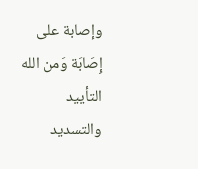وإصابة على إِصَابَة وَمن الله التأييد والتسديد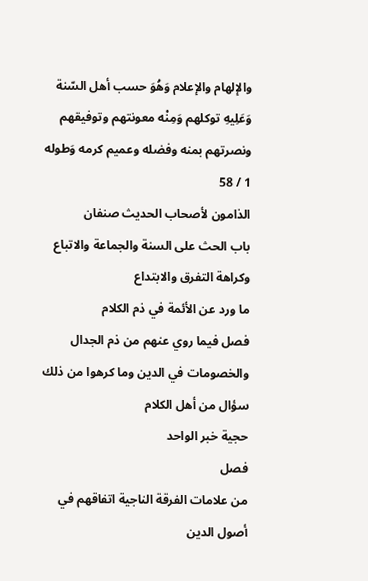والإلهام والإعلام وَهُوَ حسب أهل السّنة وَعَلِيهِ توكلهم وَمِنْه معونتهم وتوفيقهم ونصرتهم بمنه وفضله وعميم كرمه وَطوله
1 / 58
الذامون لأصحاب الحديث صنفان
باب الحث على السنة والجماعة والاتباع وكراهة التفرق والابتداع
ما ورد عن الأئمة في ذم الكلام
فصل فيما روي عنهم من ذم الجدال والخصومات في الدين وما كرهوا من ذلك
سؤال من أهل الكلام
حجية خبر الواحد
فصل
من علامات الفرقة الناجية اتفاقهم في أصول الدين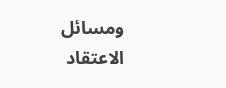ومسائل الاعتقاد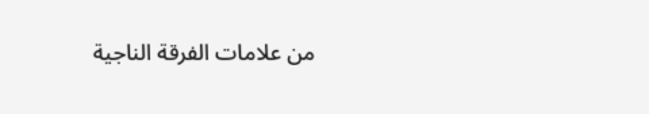من علامات الفرقة الناجية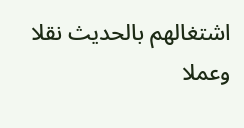اشتغالهم بالحديث نقلا وعملا